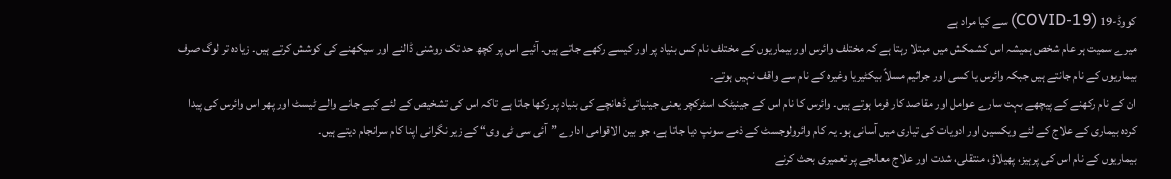کووڈ-19 (COVID-19) سے کیا مراد ہے
میرے سمیت ہر عام شخص ہمیشہ اس کشمکش میں مبتلا رہتا ہے کہ مختلف وائرس اور بیماریوں کے مختلف نام کس بنیاد پر اور کیسے رکھے جاتے ہیں۔ آئیے اس پر کچھ حد تک روشنی ڈالنے اور سیکھنے کی کوشش کرتے ہیں۔ زیادہ تر لوگ صرف بیماریوں کے نام جانتے ہیں جبکہ وائرس یا کسی اور جراثیم مسلاً بیکٹیریا وغیرہ کے نام سے واقف نہیں ہوتے۔
ان کے نام رکھنے کے پیچھے بہت سارے عوامل اور مقاصد کار فرما ہوتے ہیں۔ وائرس کا نام اس کے جینیٹک اسٹرکچر یعنی جینیاتی ڈھانچے کی بنیاد پر رکھا جاتا ہے تاکہ اس کی تشخیص کے لئے کیے جانے والے ٹیسٹ اور پھر اس وائرس کی پیدا کردہ بیماری کے علاج کے لئے ویکسین اور ادویات کی تیاری میں آسانی ہو۔ یہ کام وائرولوجسٹ کے ذمے سونپ دیا جاتا ہے، جو بین الاقوامی ادارے ”آئی سی ٹی وی“ کے زیر نگرانی اپنا کام سرانجام دیتے ہیں۔
بیماریوں کے نام اس کی پرہیز، پھیلاؤ، منتقلی، شدت اور علاج معالجے پر تعمیری بحث کرنے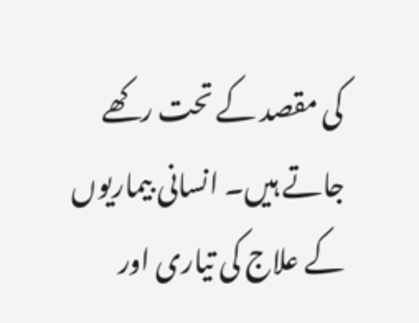کی مقصد کے تحت رکھے جاتے ہیں۔ انسانی بیماریوں کے علاج کی تیاری اور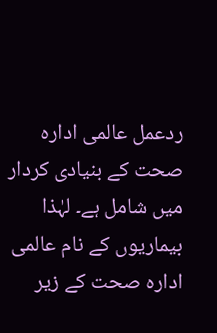ردعمل عالمی ادارہ صحت کے بنیادی کردار میں شامل ہے۔ لہٰذا بیماریوں کے نام عالمی ادارہ صحت کے زیر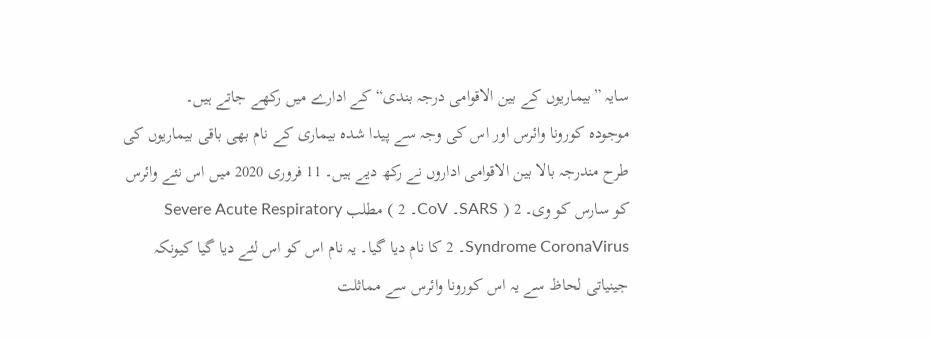سایہ ”بیماریوں کے بین الاقوامی درجہ بندی“ کے ادارے میں رکھے جاتے ہیں۔
موجودہ کورونا وائرس اور اس کی وجہ سے پیدا شدہ بیماری کے نام بھی باقی بیماریوں کی طرح مندرجہ بالا بین الاقوامی اداروں نے رکھ دیے ہیں۔ 11 فروری 2020 میں اس نئے وائرس کو سارس کو وی۔ 2 ( SARS۔ CoV۔ 2 ) مطلب Severe Acute Respiratory Syndrome CoronaVirus۔ 2 کا نام دیا گیا۔ یہ نام اس کو اس لئے دیا گیا کیونکہ جینیاتی لحاظ سے یہ اس کورونا وائرس سے مماثلت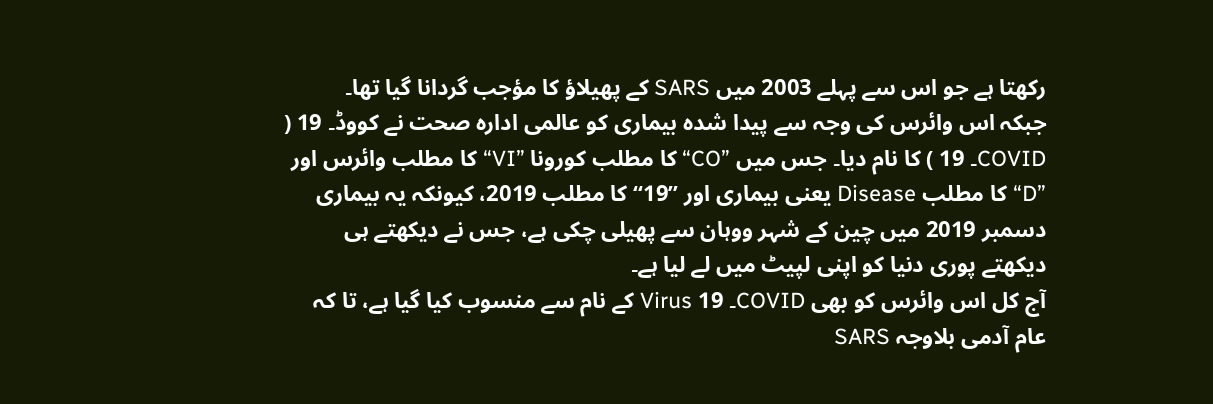رکھتا ہے جو اس سے پہلے 2003 میں SARS کے پھیلاؤ کا مؤجب گردانا گیا تھا۔
جبکہ اس وائرس کی وجہ سے پیدا شدہ بیماری کو عالمی ادارہ صحت نے کووڈ۔ 19 ( COVID۔ 19 ) کا نام دیا۔ جس میں ”CO“ کا مطلب کورونا ”VI“ کا مطلب وائرس اور ”D“ کا مطلب Disease یعنی بیماری اور ”19“ کا مطلب 2019، کیونکہ یہ بیماری دسمبر 2019 میں چین کے شہر ووہان سے پھیلی چکی ہے، جس نے دیکھتے ہی دیکھتے پوری دنیا کو اپنی لپیٹ میں لے لیا ہے۔
آج کل اس وائرس کو بھی COVID۔ 19 Virus کے نام سے منسوب کیا گیا ہے، تا کہ عام آدمی بلاوجہ SARS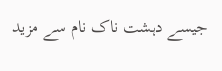جیسے دہشت ناک نام سے مزید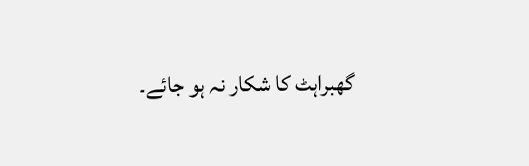گھبراہٹ کا شکار نہ ہو جائے۔